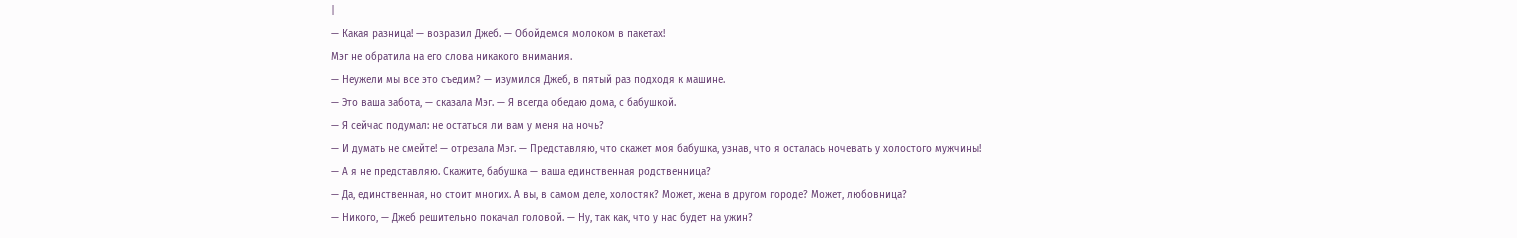|
— Какая разница! — возразил Джеб. — Обойдемся молоком в пакетах!
Мэг не обратила на его слова никакого внимания.
— Неужели мы все это съедим? — изумился Джеб, в пятый раз подходя к машине.
— Это ваша забота, — сказала Мэг. — Я всегда обедаю дома, с бабушкой.
— Я сейчас подумал: не остаться ли вам у меня на ночь?
— И думать не смейте! — отрезала Мэг. — Представляю, что скажет моя бабушка, узнав, что я осталась ночевать у холостого мужчины!
— А я не представляю. Скажите, бабушка — ваша единственная родственница?
— Да, единственная, но стоит многих. А вы, в самом деле, холостяк? Может, жена в другом городе? Может, любовница?
— Никого, — Джеб решительно покачал головой. — Ну, так как, что у нас будет на ужин?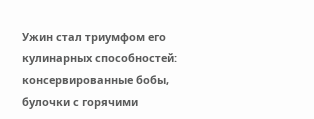Ужин стал триумфом его кулинарных способностей: консервированные бобы, булочки с горячими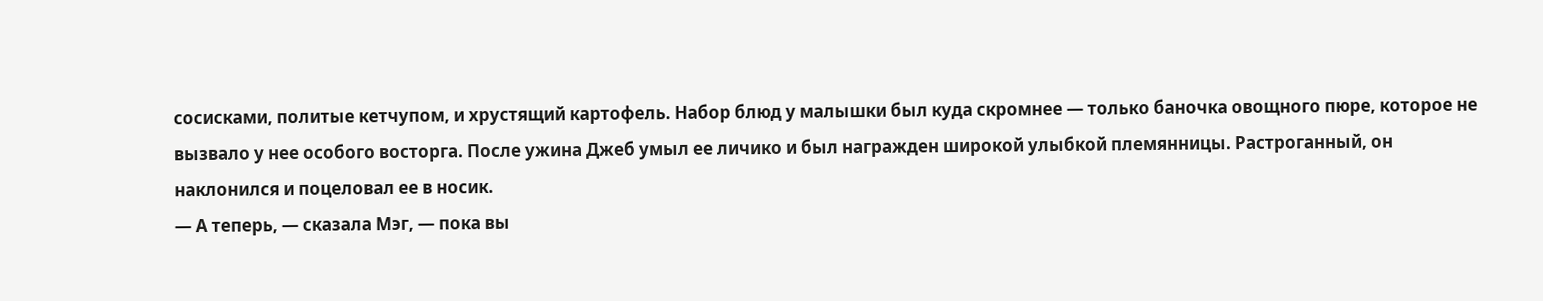сосисками, политые кетчупом, и хрустящий картофель. Набор блюд у малышки был куда скромнее — только баночка овощного пюре, которое не вызвало у нее особого восторга. После ужина Джеб умыл ее личико и был награжден широкой улыбкой племянницы. Растроганный, он наклонился и поцеловал ее в носик.
— А теперь, — сказала Мэг, — пока вы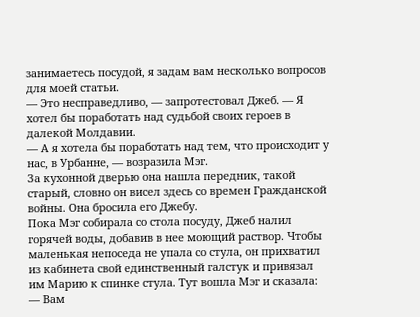занимаетесь посудой, я задам вам несколько вопросов для моей статьи.
— Это несправедливо, — запротестовал Джеб. — Я хотел бы поработать над судьбой своих героев в далекой Молдавии.
— А я хотела бы поработать над тем, что происходит у нас, в Урбанне, — возразила Мэг.
За кухонной дверью она нашла передник, такой старый, словно он висел здесь со времен Гражданской войны. Она бросила его Джебу.
Пока Мэг собирала со стола посуду, Джеб налил горячей воды, добавив в нее моющий раствор. Чтобы маленькая непоседа не упала со стула, он прихватил из кабинета свой единственный галстук и привязал им Марию к спинке стула. Тут вошла Мэг и сказала:
— Вам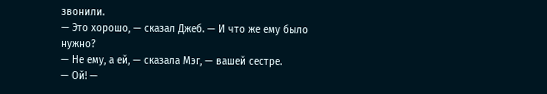звонили.
— Это хорошо, — сказал Джеб. — И что же ему было нужно?
— Не ему, а ей, — сказала Мэг, — вашей сестре.
— Ой! —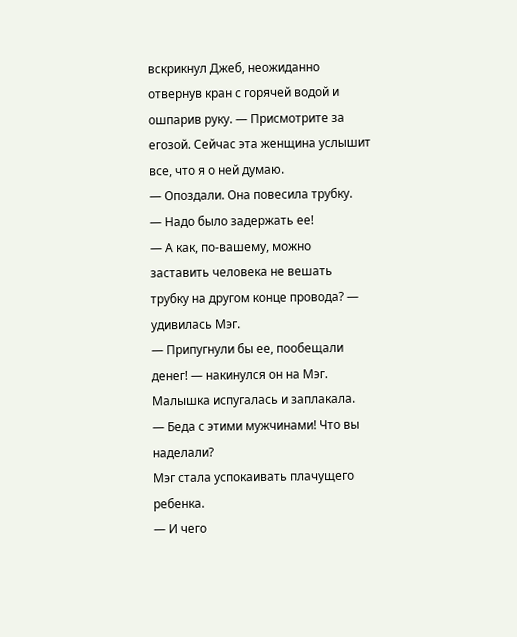вскрикнул Джеб, неожиданно отвернув кран с горячей водой и ошпарив руку. — Присмотрите за егозой. Сейчас эта женщина услышит все, что я о ней думаю.
— Опоздали. Она повесила трубку.
— Надо было задержать ее!
— А как, по-вашему, можно заставить человека не вешать трубку на другом конце провода? — удивилась Мэг.
— Припугнули бы ее, пообещали денег! — накинулся он на Мэг.
Малышка испугалась и заплакала.
— Беда с этими мужчинами! Что вы наделали?
Мэг стала успокаивать плачущего ребенка.
— И чего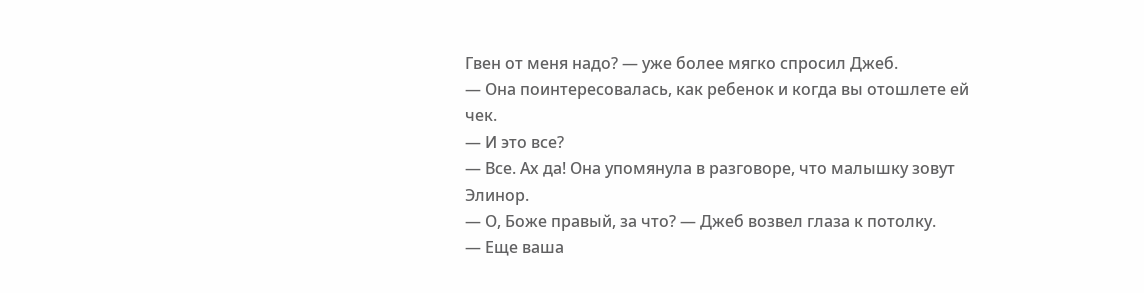Гвен от меня надо? — уже более мягко спросил Джеб.
— Она поинтересовалась, как ребенок и когда вы отошлете ей чек.
— И это все?
— Все. Ах да! Она упомянула в разговоре, что малышку зовут Элинор.
— О, Боже правый, за что? — Джеб возвел глаза к потолку.
— Еще ваша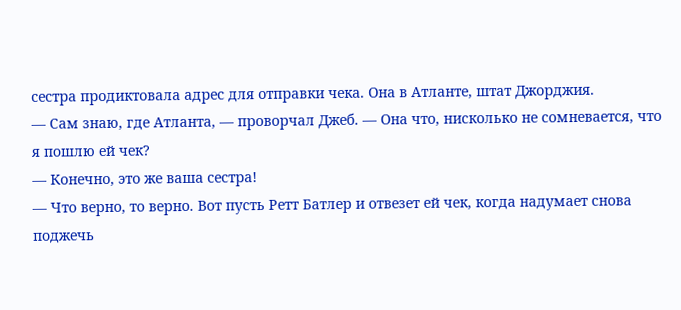сестра продиктовала адрес для отправки чека. Она в Атланте, штат Джорджия.
— Сам знаю, где Атланта, — проворчал Джеб. — Она что, нисколько не сомневается, что я пошлю ей чек?
— Конечно, это же ваша сестра!
— Что верно, то верно. Вот пусть Ретт Батлер и отвезет ей чек, когда надумает снова поджечь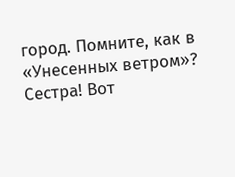город. Помните, как в «Унесенных ветром»? Сестра! Вот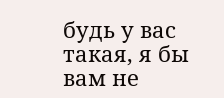будь у вас такая, я бы вам не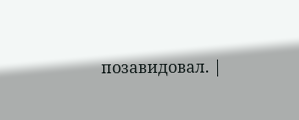позавидовал. |